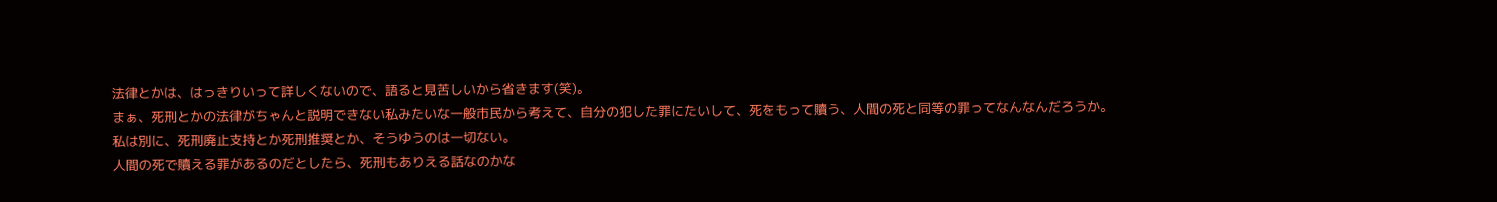法律とかは、はっきりいって詳しくないので、語ると見苦しいから省きます(笑)。
まぁ、死刑とかの法律がちゃんと説明できない私みたいな一般市民から考えて、自分の犯した罪にたいして、死をもって贖う、人間の死と同等の罪ってなんなんだろうか。
私は別に、死刑廃止支持とか死刑推奨とか、そうゆうのは一切ない。
人間の死で贖える罪があるのだとしたら、死刑もありえる話なのかな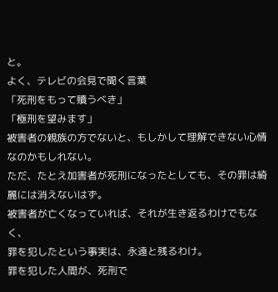と。
よく、テレビの会見で聞く言葉
「死刑をもって贖うべき」
「極刑を望みます」
被害者の親族の方でないと、もしかして理解できない心情なのかもしれない。
ただ、たとえ加害者が死刑になったとしても、その罪は綺麗には消えないはず。
被害者が亡くなっていれば、それが生き返るわけでもなく、
罪を犯したという事実は、永遠と残るわけ。
罪を犯した人間が、死刑で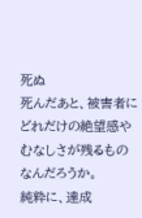死ぬ
死んだあと、被害者にどれだけの絶望感やむなしさが残るものなんだろうか。
純粋に、達成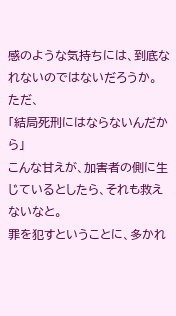感のような気持ちには、到底なれないのではないだろうか。
ただ、
「結局死刑にはならないんだから」
こんな甘えが、加害者の側に生じているとしたら、それも救えないなと。
罪を犯すということに、多かれ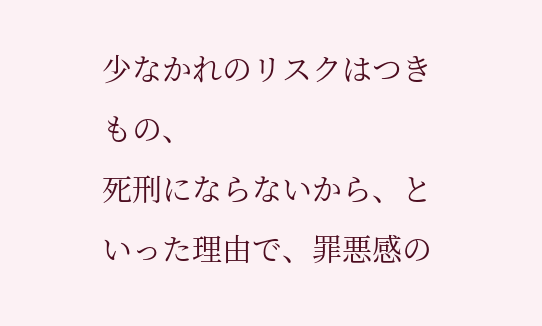少なかれのリスクはつきもの、
死刑にならないから、といった理由で、罪悪感の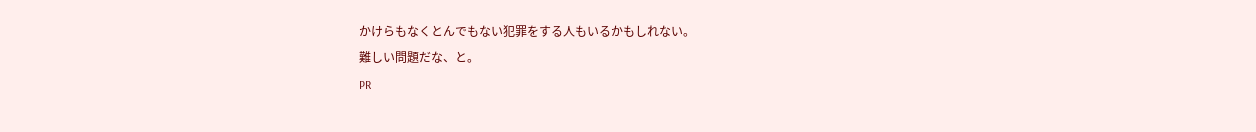かけらもなくとんでもない犯罪をする人もいるかもしれない。
難しい問題だな、と。
PR